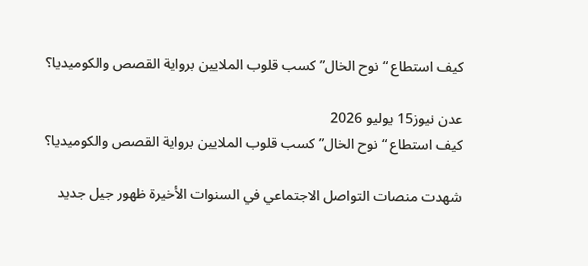كيف استطاع “نوح الخال” كسب قلوب الملايين برواية القصص والكوميديا؟

عدن نيوز15 يوليو 2026
كيف استطاع “نوح الخال” كسب قلوب الملايين برواية القصص والكوميديا؟

شهدت منصات التواصل الاجتماعي في السنوات الأخيرة ظهور جيل جديد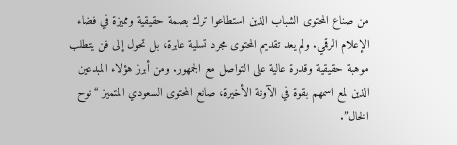من صناع المحتوى الشباب الذين استطاعوا ترك بصمة حقيقية ومميزة في فضاء الإعلام الرقمي. ولم يعد تقديم المحتوى مجرد تسلية عابرة، بل تحول إلى فن يتطلب موهبة حقيقية وقدرة عالية على التواصل مع الجمهور. ومن أبرز هؤلاء المبدعين الذين لمع اسمهم بقوة في الآونة الأخيرة، صانع المحتوى السعودي المتميز “نوح الخال”.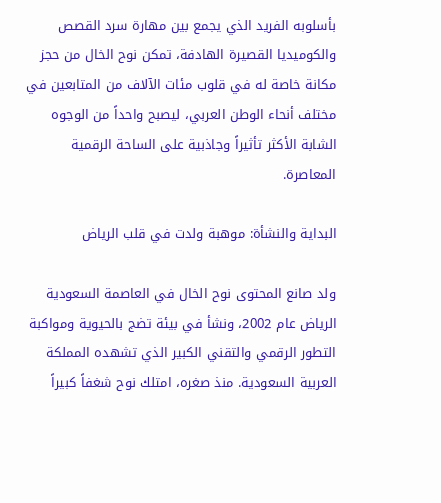بأسلوبه الفريد الذي يجمع بين مهارة سرد القصص والكوميديا القصيرة الهادفة، تمكن نوح الخال من حجز مكانة خاصة له في قلوب مئات الآلاف من المتابعين في مختلف أنحاء الوطن العربي، ليصبح واحداً من الوجوه الشابة الأكثر تأثيراً وجاذبية على الساحة الرقمية المعاصرة.

البداية والنشأة: موهبة ولدت في قلب الرياض

ولد صانع المحتوى نوح الخال في العاصمة السعودية الرياض عام 2002، ونشأ في بيئة تضج بالحيوية ومواكبة التطور الرقمي والتقني الكبير الذي تشهده المملكة العربية السعودية. منذ صغره، امتلك نوح شغفاً كبيراً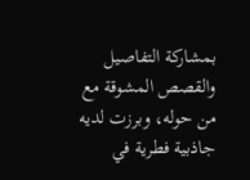بمشاركة التفاصيل والقصص المشوقة مع من حوله، وبرزت لديه جاذبية فطرية في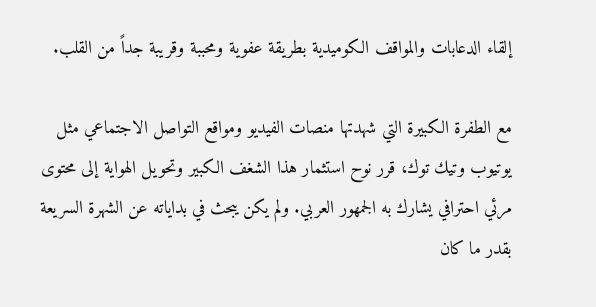إلقاء الدعابات والمواقف الكوميدية بطريقة عفوية ومحببة وقريبة جداً من القلب.

مع الطفرة الكبيرة التي شهدتها منصات الفيديو ومواقع التواصل الاجتماعي مثل يوتيوب وتيك توك، قرر نوح استثمار هذا الشغف الكبير وتحويل الهواية إلى محتوى مرئي احترافي يشارك به الجمهور العربي. ولم يكن يبحث في بداياته عن الشهرة السريعة بقدر ما كان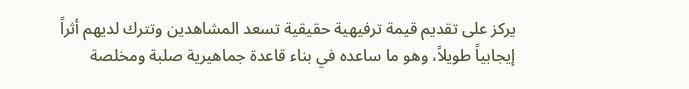يركز على تقديم قيمة ترفيهية حقيقية تسعد المشاهدين وتترك لديهم أثراً إيجابياً طويلاً، وهو ما ساعده في بناء قاعدة جماهيرية صلبة ومخلصة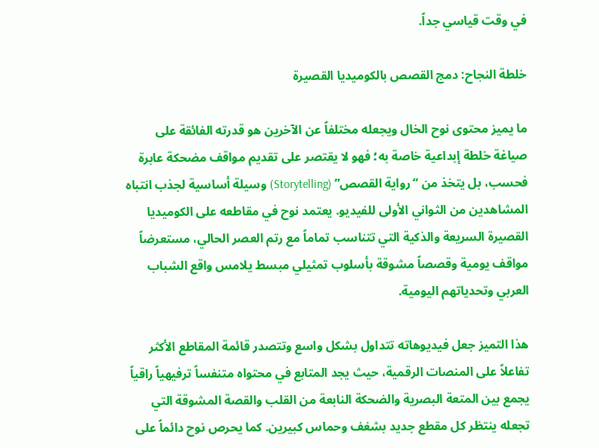في وقت قياسي جداً.

خلطة النجاح: دمج القصص بالكوميديا القصيرة

ما يميز محتوى نوح الخال ويجعله مختلفاً عن الآخرين هو قدرته الفائقة على صياغة خلطة إبداعية خاصة به؛ فهو لا يقتصر على تقديم مواقف مضحكة عابرة فحسب، بل يتخذ من “رواية القصص” (Storytelling) وسيلة أساسية لجذب انتباه المشاهدين من الثواني الأولى للفيديو. يعتمد نوح في مقاطعه على الكوميديا القصيرة السريعة والذكية التي تتناسب تماماً مع رتم العصر الحالي، مستعرضاً مواقف يومية وقصصاً مشوقة بأسلوب تمثيلي مبسط يلامس واقع الشباب العربي وتحدياتهم اليومية.

هذا التميز جعل فيديوهاته تتداول بشكل واسع وتتصدر قائمة المقاطع الأكثر تفاعلاً على المنصات الرقمية، حيث يجد المتابع في محتواه متنفساً ترفيهياً راقياً يجمع بين المتعة البصرية والضحكة النابعة من القلب والقصة المشوقة التي تجعله ينتظر كل مقطع جديد بشغف وحماس كبيرين. كما يحرص نوح دائماً على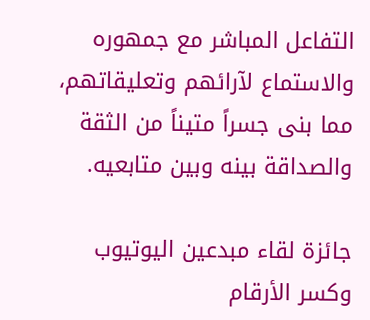التفاعل المباشر مع جمهوره والاستماع لآرائهم وتعليقاتهم، مما بنى جسراً متيناً من الثقة والصداقة بينه وبين متابعيه.

جائزة لقاء مبدعين اليوتيوب وكسر الأرقام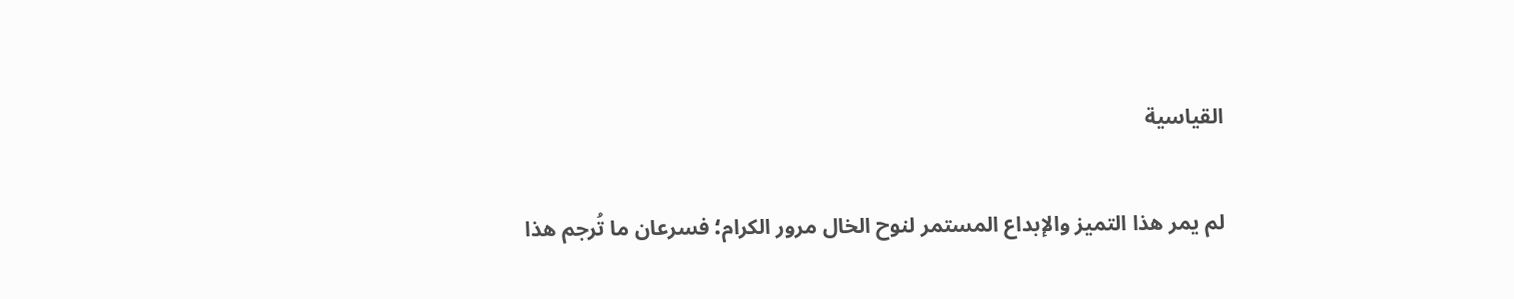القياسية

لم يمر هذا التميز والإبداع المستمر لنوح الخال مرور الكرام؛ فسرعان ما تُرجم هذا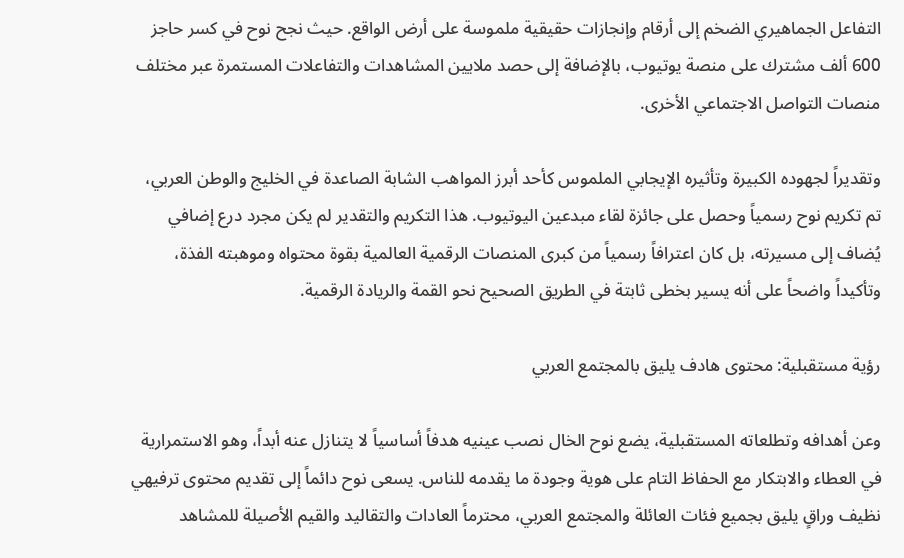التفاعل الجماهيري الضخم إلى أرقام وإنجازات حقيقية ملموسة على أرض الواقع. حيث نجح نوح في كسر حاجز 600 ألف مشترك على منصة يوتيوب، بالإضافة إلى حصد ملايين المشاهدات والتفاعلات المستمرة عبر مختلف منصات التواصل الاجتماعي الأخرى.

وتقديراً لجهوده الكبيرة وتأثيره الإيجابي الملموس كأحد أبرز المواهب الشابة الصاعدة في الخليج والوطن العربي، تم تكريم نوح رسمياً وحصل على جائزة لقاء مبدعين اليوتيوب. هذا التكريم والتقدير لم يكن مجرد درع إضافي يُضاف إلى مسيرته، بل كان اعترافاً رسمياً من كبرى المنصات الرقمية العالمية بقوة محتواه وموهبته الفذة، وتأكيداً واضحاً على أنه يسير بخطى ثابتة في الطريق الصحيح نحو القمة والريادة الرقمية.

رؤية مستقبلية: محتوى هادف يليق بالمجتمع العربي

وعن أهدافه وتطلعاته المستقبلية، يضع نوح الخال نصب عينيه هدفاً أساسياً لا يتنازل عنه أبداً، وهو الاستمرارية في العطاء والابتكار مع الحفاظ التام على هوية وجودة ما يقدمه للناس. يسعى نوح دائماً إلى تقديم محتوى ترفيهي نظيف وراقٍ يليق بجميع فئات العائلة والمجتمع العربي، محترماً العادات والتقاليد والقيم الأصيلة للمشاهد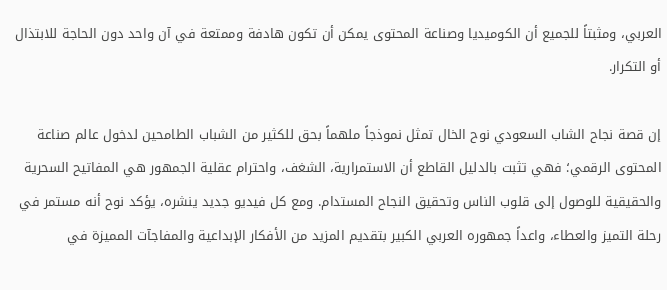العربي، ومثبتاً للجميع أن الكوميديا وصناعة المحتوى يمكن أن تكون هادفة وممتعة في آن واحد دون الحاجة للابتذال أو التكرار.

إن قصة نجاح الشاب السعودي نوح الخال تمثل نموذجاً ملهماً بحق للكثير من الشباب الطامحين لدخول عالم صناعة المحتوى الرقمي؛ فهي تثبت بالدليل القاطع أن الاستمرارية، الشغف، واحترام عقلية الجمهور هي المفاتيح السحرية والحقيقية للوصول إلى قلوب الناس وتحقيق النجاح المستدام. ومع كل فيديو جديد ينشره، يؤكد نوح أنه مستمر في رحلة التميز والعطاء، واعداً جمهوره العربي الكبير بتقديم المزيد من الأفكار الإبداعية والمفاجآت المميزة في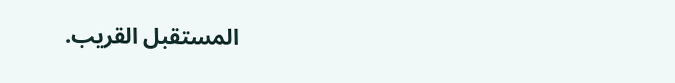المستقبل القريب.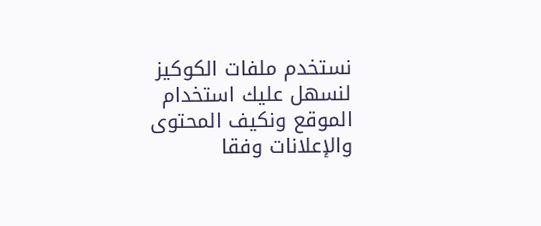نستخدم ملفات الكوكيز لنسهل عليك استخدام الموقع ونكيف المحتوى والإعلانات وفقا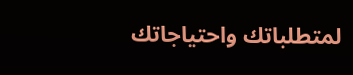لمتطلباتك واحتياجاتك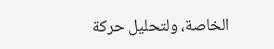الخاصة، ولتحليل حركة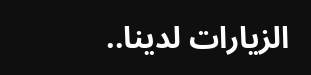الزيارات لدينا..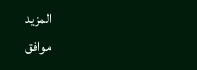المزيد
موافق